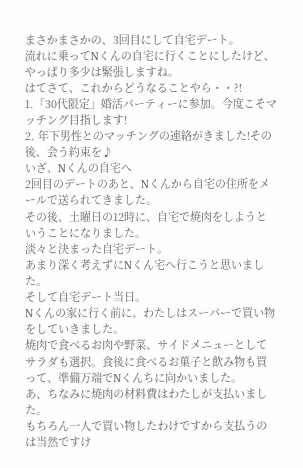まさかまさかの、3回目にして自宅デート。
流れに乗ってNくんの自宅に行くことにしたけど、やっぱり多少は緊張しますね。
はてさて、これからどうなることやら・・?!
1.「30代限定」婚活パーティーに参加。今度こそマッチング目指します!
2. 年下男性とのマッチングの連絡がきました!その後、会う約束を♪
いざ、Nくんの自宅へ
2回目のデートのあと、Nくんから自宅の住所をメールで送られてきました。
その後、土曜日の12時に、自宅で焼肉をしようということになりました。
淡々と決まった自宅デート。
あまり深く考えずにNくん宅へ行こうと思いました。
そして自宅デート当日。
Nくんの家に行く前に、わたしはスーパーで買い物をしていきました。
焼肉で食べるお肉や野菜、サイドメニューとしてサラダも選択。食後に食べるお菓子と飲み物も買って、準備万端でNくんちに向かいました。
あ、ちなみに焼肉の材料費はわたしが支払いました。
もちろん一人で買い物したわけですから支払うのは当然ですけ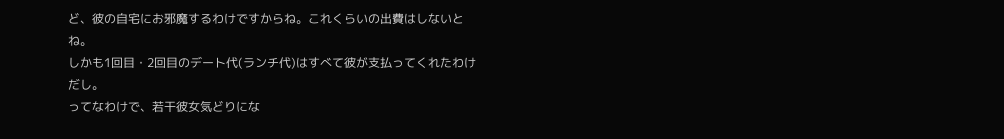ど、彼の自宅にお邪魔するわけですからね。これくらいの出費はしないとね。
しかも1回目・2回目のデート代(ランチ代)はすべて彼が支払ってくれたわけだし。
ってなわけで、若干彼女気どりにな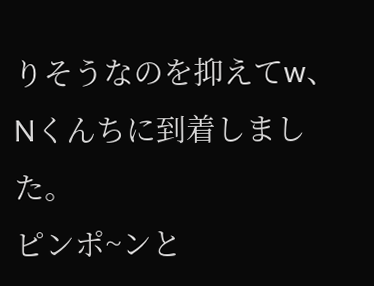りそうなのを抑えてw、Nくんちに到着しました。
ピンポ~ンと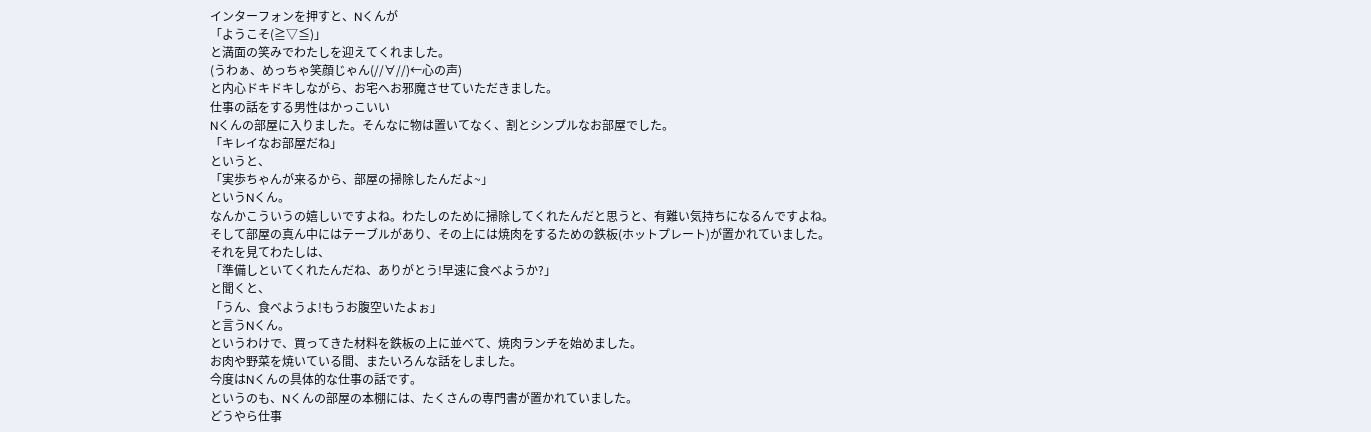インターフォンを押すと、Nくんが
「ようこそ(≧▽≦)」
と満面の笑みでわたしを迎えてくれました。
(うわぁ、めっちゃ笑顔じゃん(//∀//)←心の声)
と内心ドキドキしながら、お宅へお邪魔させていただきました。
仕事の話をする男性はかっこいい
Nくんの部屋に入りました。そんなに物は置いてなく、割とシンプルなお部屋でした。
「キレイなお部屋だね」
というと、
「実歩ちゃんが来るから、部屋の掃除したんだよ~」
というNくん。
なんかこういうの嬉しいですよね。わたしのために掃除してくれたんだと思うと、有難い気持ちになるんですよね。
そして部屋の真ん中にはテーブルがあり、その上には焼肉をするための鉄板(ホットプレート)が置かれていました。
それを見てわたしは、
「準備しといてくれたんだね、ありがとう!早速に食べようか?」
と聞くと、
「うん、食べようよ!もうお腹空いたよぉ」
と言うNくん。
というわけで、買ってきた材料を鉄板の上に並べて、焼肉ランチを始めました。
お肉や野菜を焼いている間、またいろんな話をしました。
今度はNくんの具体的な仕事の話です。
というのも、Nくんの部屋の本棚には、たくさんの専門書が置かれていました。
どうやら仕事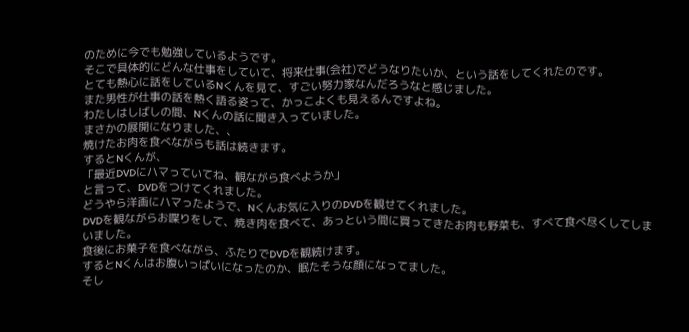のために今でも勉強しているようです。
そこで具体的にどんな仕事をしていて、将来仕事(会社)でどうなりたいか、という話をしてくれたのです。
とても熱心に話をしているNくんを見て、すごい努力家なんだろうなと感じました。
また男性が仕事の話を熱く語る姿って、かっこよくも見えるんですよね。
わたしはしばしの間、Nくんの話に聞き入っていました。
まさかの展開になりました、、
焼けたお肉を食べながらも話は続きます。
するとNくんが、
「最近DVDにハマっていてね、観ながら食べようか」
と言って、DVDをつけてくれました。
どうやら洋画にハマったようで、Nくんお気に入りのDVDを観せてくれました。
DVDを観ながらお喋りをして、焼き肉を食べて、あっという間に買ってきたお肉も野菜も、すべて食べ尽くしてしまいました。
食後にお菓子を食べながら、ふたりでDVDを観続けます。
するとNくんはお腹いっぱいになったのか、眠たそうな顔になってました。
そし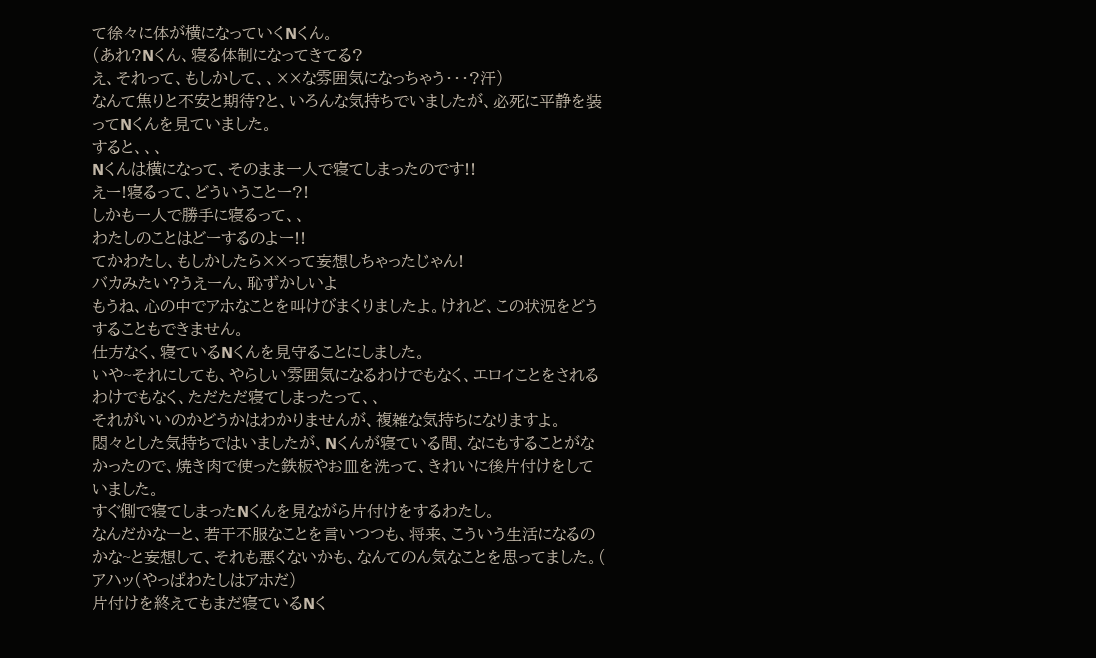て徐々に体が横になっていくNくん。
(あれ?Nくん、寝る体制になってきてる?
え、それって、もしかして、、××な雰囲気になっちゃう・・・?汗)
なんて焦りと不安と期待?と、いろんな気持ちでいましたが、必死に平静を装ってNくんを見ていました。
すると、、、
Nくんは横になって、そのまま一人で寝てしまったのです!!
えー!寝るって、どういうことー?!
しかも一人で勝手に寝るって、、
わたしのことはどーするのよー!!
てかわたし、もしかしたら××って妄想しちゃったじゃん!
バカみたい?うえーん、恥ずかしいよ
もうね、心の中でアホなことを叫けびまくりましたよ。けれど、この状況をどうすることもできません。
仕方なく、寝ているNくんを見守ることにしました。
いや~それにしても、やらしい雰囲気になるわけでもなく、エロイことをされるわけでもなく、ただただ寝てしまったって、、
それがいいのかどうかはわかりませんが、複雑な気持ちになりますよ。
悶々とした気持ちではいましたが、Nくんが寝ている間、なにもすることがなかったので、焼き肉で使った鉄板やお皿を洗って、きれいに後片付けをしていました。
すぐ側で寝てしまったNくんを見ながら片付けをするわたし。
なんだかなーと、若干不服なことを言いつつも、将来、こういう生活になるのかな~と妄想して、それも悪くないかも、なんてのん気なことを思ってました。( アハッ(やっぱわたしはアホだ)
片付けを終えてもまだ寝ているNく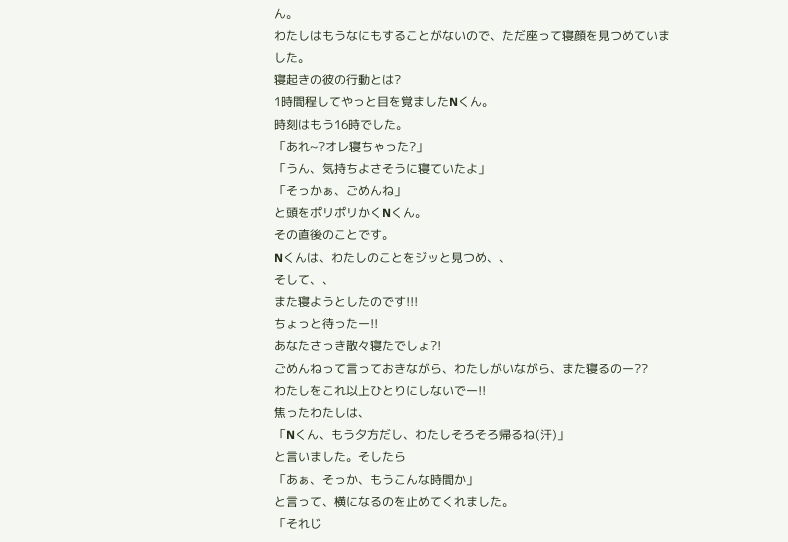ん。
わたしはもうなにもすることがないので、ただ座って寝顔を見つめていました。
寝起きの彼の行動とは?
1時間程してやっと目を覚ましたNくん。
時刻はもう16時でした。
「あれ~?オレ寝ちゃった?」
「うん、気持ちよさそうに寝ていたよ」
「そっかぁ、ごめんね」
と頭をポリポリかくNくん。
その直後のことです。
Nくんは、わたしのことをジッと見つめ、、
そして、、
また寝ようとしたのです!!!
ちょっと待ったー!!
あなたさっき散々寝たでしょ?!
ごめんねって言っておきながら、わたしがいながら、また寝るのー??
わたしをこれ以上ひとりにしないでー!!
焦ったわたしは、
「Nくん、もう夕方だし、わたしそろそろ帰るね(汗)」
と言いました。そしたら
「あぁ、そっか、もうこんな時間か」
と言って、横になるのを止めてくれました。
「それじ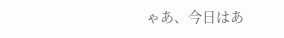ゃあ、今日はあ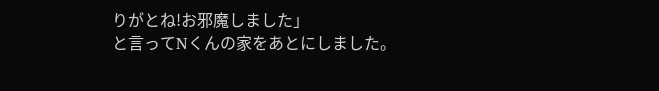りがとね!お邪魔しました」
と言ってNくんの家をあとにしました。